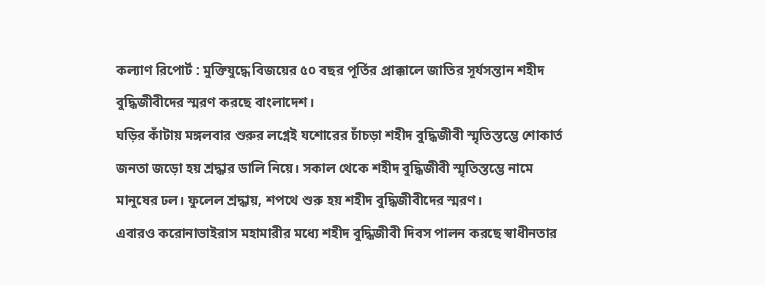কল্যাণ রিপোর্ট : মুক্তিযুদ্ধে বিজয়ের ৫০ বছর পূর্তির প্রাক্কালে জাতির সূর্যসন্তান শহীদ বুদ্ধিজীবীদের স্মরণ করছে বাংলাদেশ।
ঘড়ির কাঁটায় মঙ্গলবার শুরুর লগ্নেই যশোরের চাঁচড়া শহীদ বুদ্ধিজীবী স্মৃতিস্তম্ভে শোকার্ত জনতা জড়ো হয় শ্রদ্ধার ডালি নিয়ে। সকাল থেকে শহীদ বুদ্ধিজীবী স্মৃতিস্তম্ভে নামে মানুষের ঢল। ফুলেল শ্রদ্ধায়, শপথে শুরু হয় শহীদ বুদ্ধিজীবীদের স্মরণ।
এবারও করোনাভাইরাস মহামারীর মধ্যে শহীদ বুদ্ধিজীবী দিবস পালন করছে স্বাধীনতার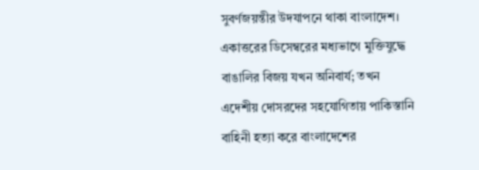সুবর্ণজয়ন্তীর উদযাপনে থাকা বাংলাদেশ।
একাত্তরের ডিসেম্বরের মধ্যভাগে মুক্তিযুদ্ধে বাঙালির বিজয় যখন অনিবার্য; তখন এদেশীয় দোসরদের সহযোগিতায় পাকিস্তানি বাহিনী হত্যা করে বাংলাদেশের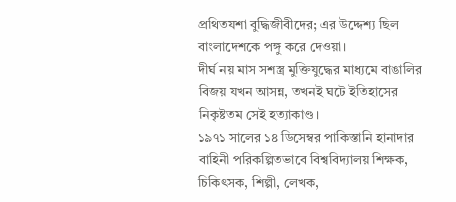প্রথিতযশা বুদ্ধিজীবীদের; এর উদ্দেশ্য ছিল বাংলাদেশকে পঙ্গু করে দেওয়া।
দীর্ঘ নয় মাস সশস্ত্র মুক্তিযুদ্ধের মাধ্যমে বাঙালির বিজয় যখন আসন্ন, তখনই ঘটে ইতিহাসের নিকৃষ্টতম সেই হত্যাকাণ্ড।
১৯৭১ সালের ১৪ ডিসেম্বর পাকিস্তানি হানাদার বাহিনী পরিকল্পিতভাবে বিশ্ববিদ্যালয় শিক্ষক, চিকিৎসক, শিল্পী, লেখক,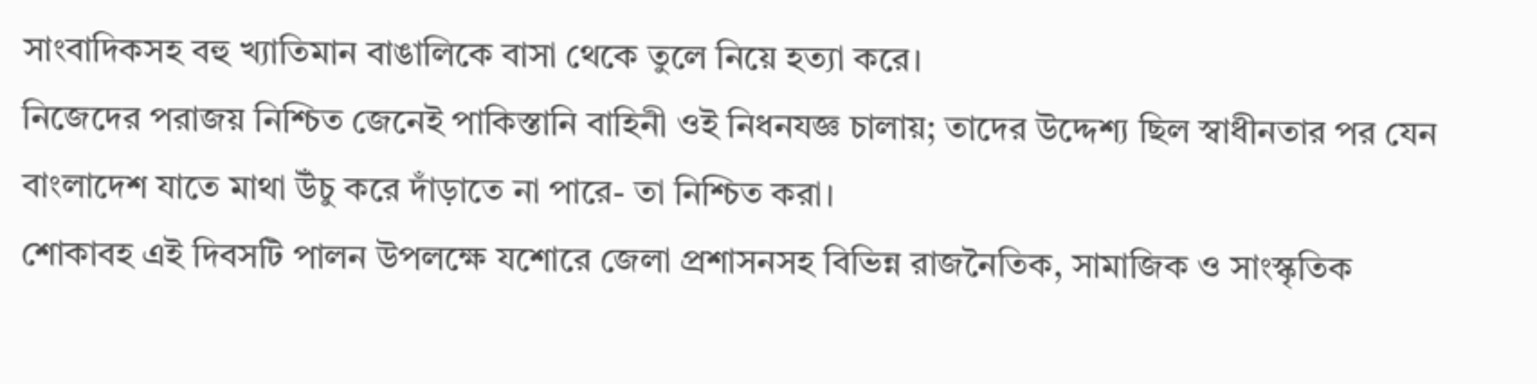সাংবাদিকসহ বহু খ্যাতিমান বাঙালিকে বাসা থেকে তুলে নিয়ে হত্যা করে।
নিজেদের পরাজয় নিশ্চিত জেনেই পাকিস্তানি বাহিনী ওই নিধনযজ্ঞ চালায়; তাদের উদ্দেশ্য ছিল স্বাধীনতার পর যেন বাংলাদেশ যাতে মাথা উঁচু করে দাঁড়াতে না পারে- তা নিশ্চিত করা।
শোকাবহ এই দিবসটি পালন উপলক্ষে যশোরে জেলা প্রশাসনসহ বিভিন্ন রাজনৈতিক, সামাজিক ও সাংস্কৃতিক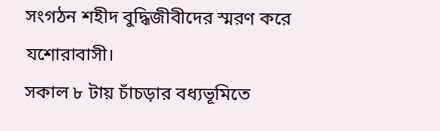সংগঠন শহীদ বুদ্ধিজীবীদের স্মরণ করে যশোরাবাসী।
সকাল ৮ টায় চাঁচড়ার বধ্যভূমিতে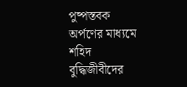পুষ্পস্তবক অর্পণের মাধ্যমে শহিদ বুদ্ধিজীবীদের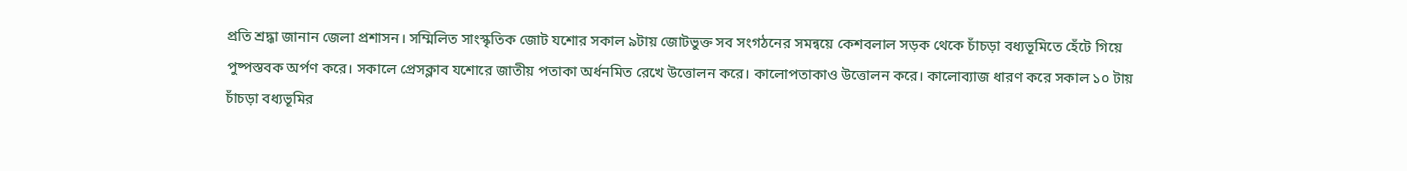প্রতি শ্রদ্ধা জানান জেলা প্রশাসন। সম্মিলিত সাংস্কৃতিক জোট যশোর সকাল ৯টায় জোটভুক্ত সব সংগঠনের সমন্বয়ে কেশবলাল সড়ক থেকে চাঁচড়া বধ্যভূমিতে হেঁটে গিয়ে পুষ্পস্তবক অর্পণ করে। সকালে প্রেসক্লাব যশোরে জাতীয় পতাকা অর্ধনমিত রেখে উত্তোলন করে। কালোপতাকাও উত্তোলন করে। কালোব্যাজ ধারণ করে সকাল ১০ টায় চাঁচড়া বধ্যভূমির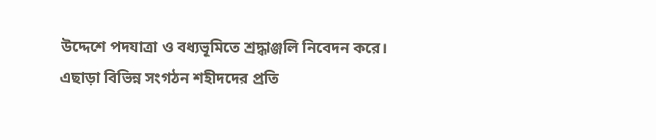উদ্দেশে পদযাত্রা ও বধ্যভূমিতে শ্রদ্ধাঞ্জলি নিবেদন করে। এছাড়া বিভিন্ন সংগঠন শহীদদের প্রতি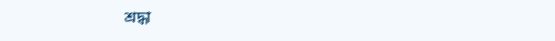শ্রদ্ধা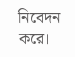নিবেদন করে।